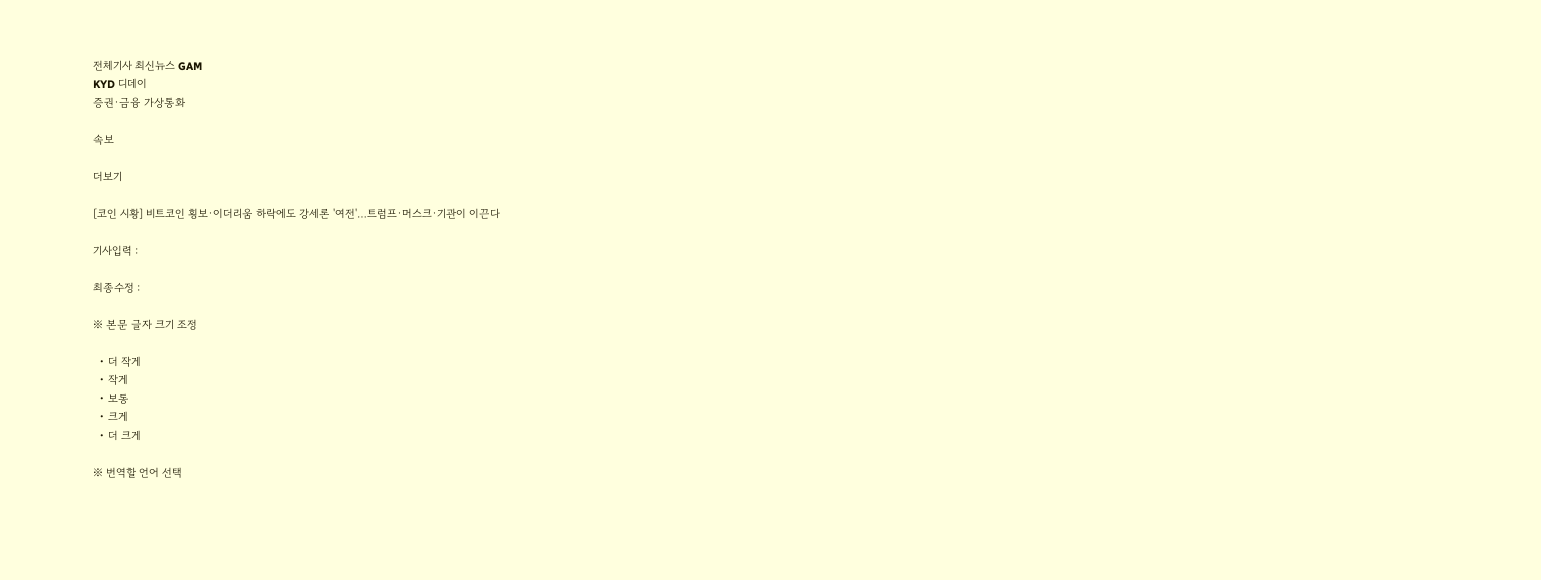전체기사 최신뉴스 GAM
KYD 디데이
증권·금융 가상통화

속보

더보기

[코인 시황] 비트코인 횡보·이더리움 하락에도 강세론 '여전'…트럼프·머스크·기관이 이끈다

기사입력 :

최종수정 :

※ 본문 글자 크기 조정

  • 더 작게
  • 작게
  • 보통
  • 크게
  • 더 크게

※ 번역할 언어 선택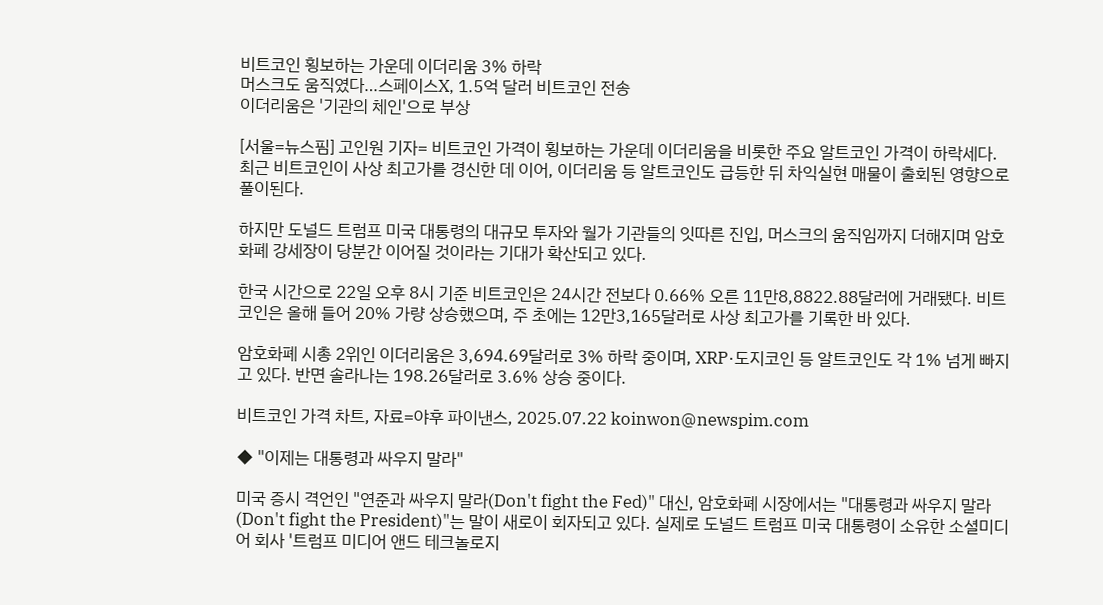비트코인 횡보하는 가운데 이더리움 3% 하락
머스크도 움직였다…스페이스X, 1.5억 달러 비트코인 전송
이더리움은 '기관의 체인'으로 부상

[서울=뉴스핌] 고인원 기자= 비트코인 가격이 횡보하는 가운데 이더리움을 비롯한 주요 알트코인 가격이 하락세다. 최근 비트코인이 사상 최고가를 경신한 데 이어, 이더리움 등 알트코인도 급등한 뒤 차익실현 매물이 출회된 영향으로 풀이된다.

하지만 도널드 트럼프 미국 대통령의 대규모 투자와 월가 기관들의 잇따른 진입, 머스크의 움직임까지 더해지며 암호화폐 강세장이 당분간 이어질 것이라는 기대가 확산되고 있다.

한국 시간으로 22일 오후 8시 기준 비트코인은 24시간 전보다 0.66% 오른 11만8,8822.88달러에 거래됐다. 비트코인은 올해 들어 20% 가량 상승했으며, 주 초에는 12만3,165달러로 사상 최고가를 기록한 바 있다.

암호화폐 시총 2위인 이더리움은 3,694.69달러로 3% 하락 중이며, XRP·도지코인 등 알트코인도 각 1% 넘게 빠지고 있다. 반면 솔라나는 198.26달러로 3.6% 상승 중이다.

비트코인 가격 차트, 자료=야후 파이낸스, 2025.07.22 koinwon@newspim.com

◆ "이제는 대통령과 싸우지 말라"

미국 증시 격언인 "연준과 싸우지 말라(Don't fight the Fed)" 대신, 암호화폐 시장에서는 "대통령과 싸우지 말라(Don't fight the President)"는 말이 새로이 회자되고 있다. 실제로 도널드 트럼프 미국 대통령이 소유한 소셜미디어 회사 '트럼프 미디어 앤드 테크놀로지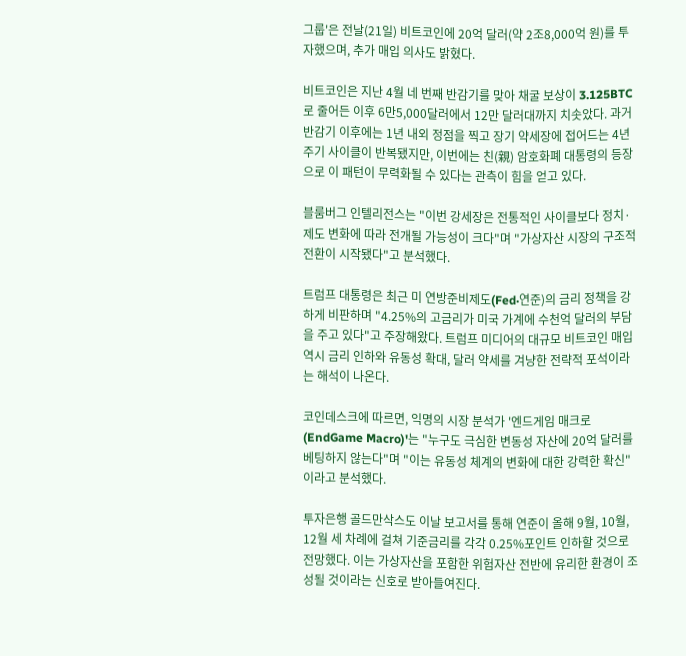그룹'은 전날(21일) 비트코인에 20억 달러(약 2조8,000억 원)를 투자했으며, 추가 매입 의사도 밝혔다.

비트코인은 지난 4월 네 번째 반감기를 맞아 채굴 보상이 3.125BTC로 줄어든 이후 6만5,000달러에서 12만 달러대까지 치솟았다. 과거 반감기 이후에는 1년 내외 정점을 찍고 장기 약세장에 접어드는 4년 주기 사이클이 반복됐지만, 이번에는 친(親) 암호화폐 대통령의 등장으로 이 패턴이 무력화될 수 있다는 관측이 힘을 얻고 있다.

블룸버그 인텔리전스는 "이번 강세장은 전통적인 사이클보다 정치·제도 변화에 따라 전개될 가능성이 크다"며 "가상자산 시장의 구조적 전환이 시작됐다"고 분석했다.

트럼프 대통령은 최근 미 연방준비제도(Fed·연준)의 금리 정책을 강하게 비판하며 "4.25%의 고금리가 미국 가계에 수천억 달러의 부담을 주고 있다"고 주장해왔다. 트럼프 미디어의 대규모 비트코인 매입 역시 금리 인하와 유동성 확대, 달러 약세를 겨냥한 전략적 포석이라는 해석이 나온다.

코인데스크에 따르면, 익명의 시장 분석가 '엔드게임 매크로(EndGame Macro)'는 "누구도 극심한 변동성 자산에 20억 달러를 베팅하지 않는다"며 "이는 유동성 체계의 변화에 대한 강력한 확신"이라고 분석했다.

투자은행 골드만삭스도 이날 보고서를 통해 연준이 올해 9월, 10월, 12월 세 차례에 걸쳐 기준금리를 각각 0.25%포인트 인하할 것으로 전망했다. 이는 가상자산을 포함한 위험자산 전반에 유리한 환경이 조성될 것이라는 신호로 받아들여진다.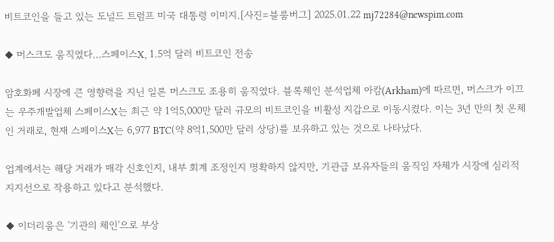비트코인을 들고 있는 도널드 트럼프 미국 대통령 이미지.[사진=블룸버그] 2025.01.22 mj72284@newspim.com

◆ 머스크도 움직였다…스페이스X, 1.5억 달러 비트코인 전송

암호화폐 시장에 큰 영향력을 지닌 일론 머스크도 조용히 움직였다. 블록체인 분석업체 아캄(Arkham)에 따르면, 머스크가 이끄는 우주개발업체 스페이스X는 최근 약 1억5,000만 달러 규모의 비트코인을 비활성 지갑으로 이동시켰다. 이는 3년 만의 첫 온체인 거래로, 현재 스페이스X는 6,977 BTC(약 8억1,500만 달러 상당)를 보유하고 있는 것으로 나타났다.

업계에서는 해당 거래가 매각 신호인지, 내부 회계 조정인지 명확하지 않지만, 기관급 보유자들의 움직임 자체가 시장에 심리적 지지선으로 작용하고 있다고 분석했다.

◆ 이더리움은 '기관의 체인'으로 부상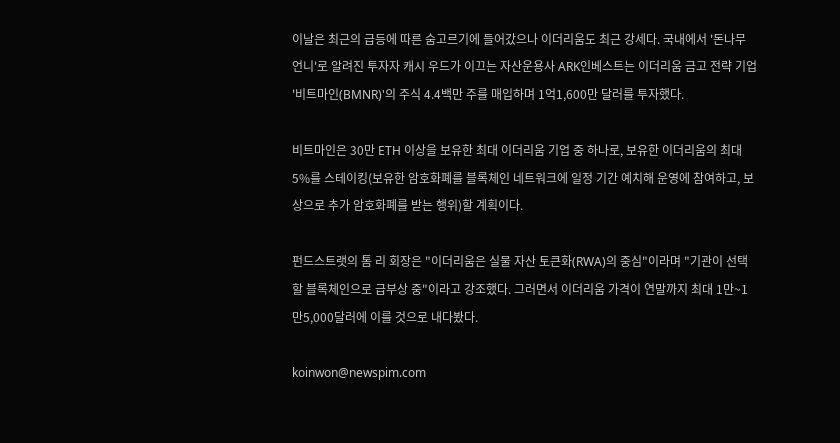이날은 최근의 급등에 따른 숨고르기에 들어갔으나 이더리움도 최근 강세다. 국내에서 '돈나무 언니'로 알려진 투자자 캐시 우드가 이끄는 자산운용사 ARK인베스트는 이더리움 금고 전략 기업 '비트마인(BMNR)'의 주식 4.4백만 주를 매입하며 1억1,600만 달러를 투자했다.

비트마인은 30만 ETH 이상을 보유한 최대 이더리움 기업 중 하나로, 보유한 이더리움의 최대 5%를 스테이킹(보유한 암호화폐를 블록체인 네트워크에 일정 기간 예치해 운영에 참여하고, 보상으로 추가 암호화폐를 받는 행위)할 계획이다.

펀드스트랫의 톰 리 회장은 "이더리움은 실물 자산 토큰화(RWA)의 중심"이라며 "기관이 선택할 블록체인으로 급부상 중"이라고 강조했다. 그러면서 이더리움 가격이 연말까지 최대 1만~1만5,000달러에 이를 것으로 내다봤다.

koinwon@newspim.com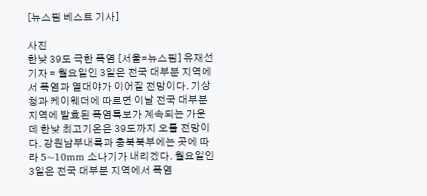[뉴스핌 베스트 기사]

사진
한낮 39도 극한 폭염 [서울=뉴스핌] 유재선 기자 = 월요일인 3일은 전국 대부분 지역에서 폭염과 열대야가 이어질 전망이다. 기상청과 케이웨더에 따르면 이날 전국 대부분 지역에 발효된 폭염특보가 계속되는 가운데 한낮 최고기온은 39도까지 오를 전망이다. 강원남부내륙과 충북북부에는 곳에 따라 5~10mm 소나기가 내리겠다. 월요일인 3일은 전국 대부분 지역에서 폭염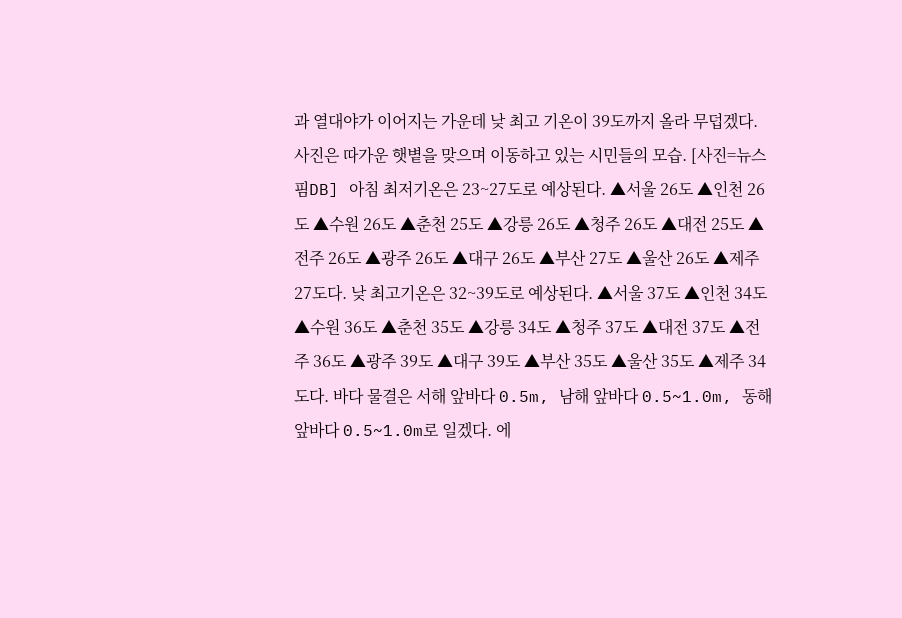과 열대야가 이어지는 가운데 낮 최고 기온이 39도까지 올라 무덥겠다. 사진은 따가운 햇볕을 맞으며 이동하고 있는 시민들의 모습. [사진=뉴스핌DB] 아침 최저기온은 23~27도로 예상된다. ▲서울 26도 ▲인천 26도 ▲수원 26도 ▲춘천 25도 ▲강릉 26도 ▲청주 26도 ▲대전 25도 ▲전주 26도 ▲광주 26도 ▲대구 26도 ▲부산 27도 ▲울산 26도 ▲제주 27도다. 낮 최고기온은 32~39도로 예상된다. ▲서울 37도 ▲인천 34도 ▲수원 36도 ▲춘천 35도 ▲강릉 34도 ▲청주 37도 ▲대전 37도 ▲전주 36도 ▲광주 39도 ▲대구 39도 ▲부산 35도 ▲울산 35도 ▲제주 34도다. 바다 물결은 서해 앞바다 0.5m, 남해 앞바다 0.5~1.0m, 동해 앞바다 0.5~1.0m로 일겠다. 에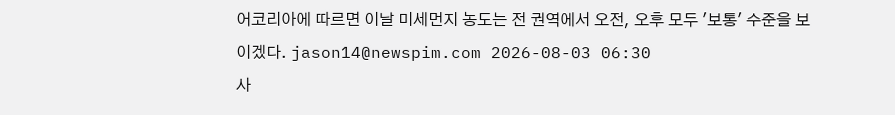어코리아에 따르면 이날 미세먼지 농도는 전 권역에서 오전, 오후 모두 '보통' 수준을 보이겠다. jason14@newspim.com 2026-08-03 06:30
사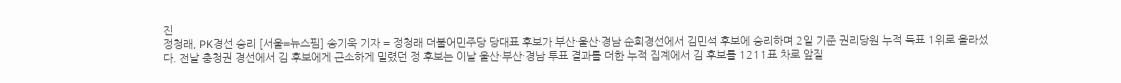진
정청래, PK경선 승리 [서울=뉴스핌] 송기욱 기자 = 정청래 더불어민주당 당대표 후보가 부산·울산·경남 순회경선에서 김민석 후보에 승리하며 2일 기준 권리당원 누적 득표 1위로 올라섰다. 전날 충청권 경선에서 김 후보에게 근소하게 밀렸던 정 후보는 이날 울산·부산·경남 투표 결과를 더한 누적 집계에서 김 후보를 1211표 차로 앞질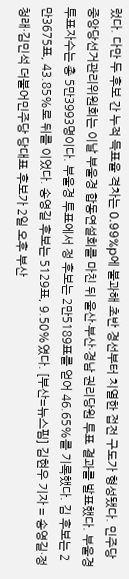렀다. 다만 두 후보 간 누적 득표율 격차는 0.99%p에 불과해 초반 경선부터 치열한 접전 구도가 형성됐다. 민주당 중앙당선거관리위원회는 이날 부울경 합동연설회를 마친 뒤 울산·부산·경남 권리당원 투표 결과를 발표했다. 부울경 투표자수는 총 5만3993명이다. 부울경 투표에서 정 후보는 2만5189표를 얻어 46.65%를 기록했다. 김 후보는 2만3675표, 43.85%로 뒤를 이었다. 송영길 후보는 5129표, 9.50%였다. [부산=뉴스핌] 김현우 기자 = 송영길·정청래·김민석 더불어민주당 당대표 후보가 2일 오후 부산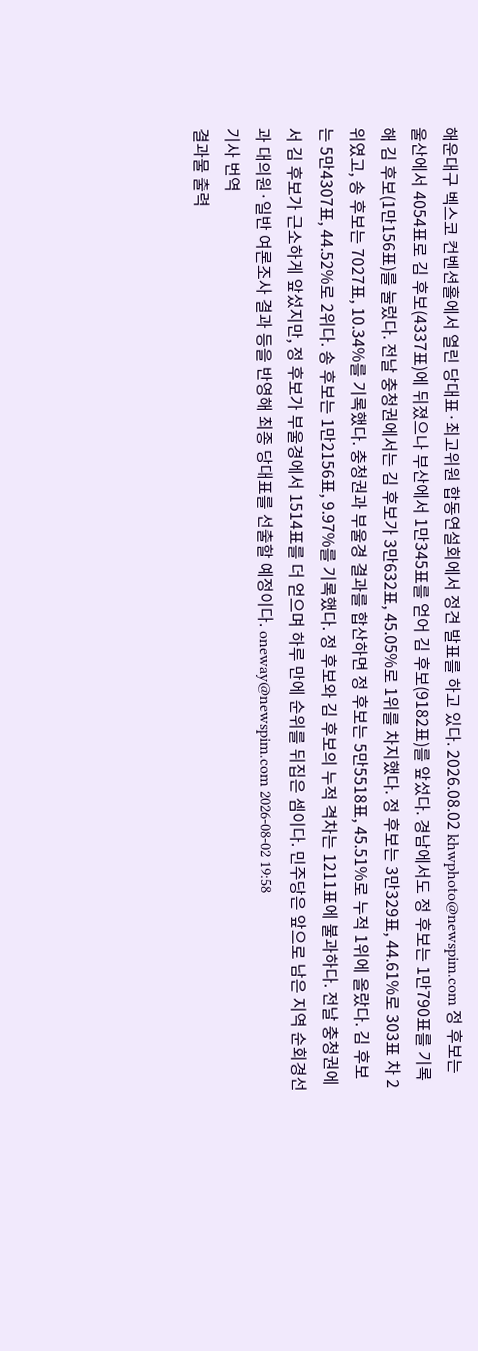해운대구 벡스코 컨벤션홀에서 열린 당대표·최고위원 합동연설회에서 정견 발표를 하고 있다. 2026.08.02 khwphoto@newspim.com 정 후보는 울산에서 4054표로 김 후보(4337표)에 뒤졌으나 부산에서 1만345표를 얻어 김 후보(9182표)를 앞섰다. 경남에서도 정 후보는 1만790표를 기록해 김 후보(1만156표)를 눌렀다. 전날 충청권에서는 김 후보가 3만632표, 45.05%로 1위를 차지했다. 정 후보는 3만329표, 44.61%로 303표 차 2위였고, 송 후보는 7027표, 10.34%를 기록했다. 충청권과 부울경 결과를 합산하면 정 후보는 5만5518표, 45.51%로 누적 1위에 올랐다. 김 후보는 5만4307표, 44.52%로 2위다. 송 후보는 1만2156표, 9.97%를 기록했다. 정 후보와 김 후보의 누적 격차는 1211표에 불과하다. 전날 충청권에서 김 후보가 근소하게 앞섰지만, 정 후보가 부울경에서 1514표를 더 얻으며 하루 만에 순위를 뒤집은 셈이다. 민주당은 앞으로 남은 지역 순회경선과 대의원·일반 여론조사 결과 등을 반영해 최종 당대표를 선출할 예정이다. oneway@newspim.com 2026-08-02 19:58
기사 번역
결과물 출력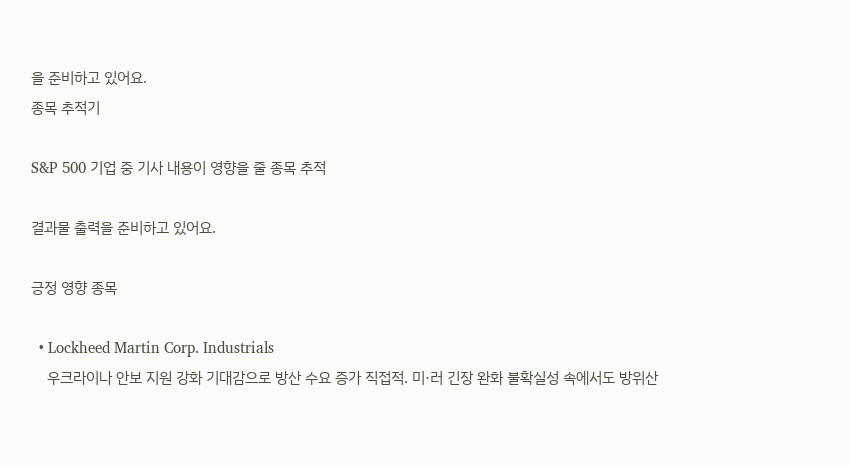을 준비하고 있어요.
종목 추적기

S&P 500 기업 중 기사 내용이 영향을 줄 종목 추적

결과물 출력을 준비하고 있어요.

긍정 영향 종목

  • Lockheed Martin Corp. Industrials
    우크라이나 안보 지원 강화 기대감으로 방산 수요 증가 직접적. 미·러 긴장 완화 불확실성 속에서도 방위산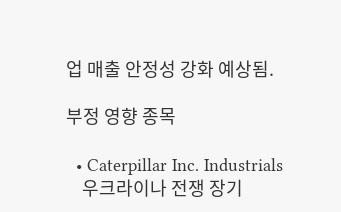업 매출 안정성 강화 예상됨.

부정 영향 종목

  • Caterpillar Inc. Industrials
    우크라이나 전쟁 장기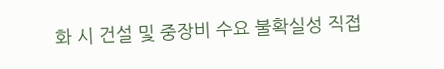화 시 건설 및 중장비 수요 불확실성 직접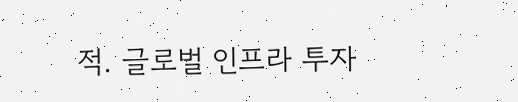적. 글로벌 인프라 투자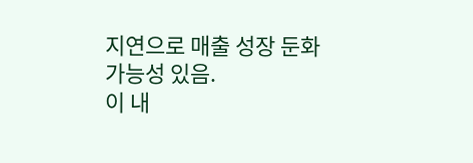지연으로 매출 성장 둔화 가능성 있음.
이 내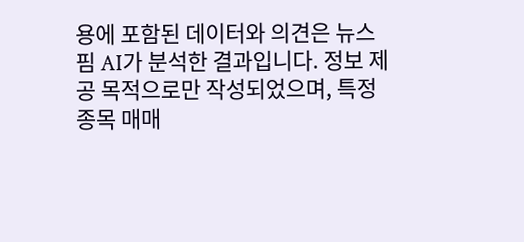용에 포함된 데이터와 의견은 뉴스핌 AI가 분석한 결과입니다. 정보 제공 목적으로만 작성되었으며, 특정 종목 매매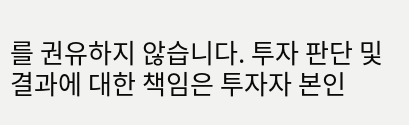를 권유하지 않습니다. 투자 판단 및 결과에 대한 책임은 투자자 본인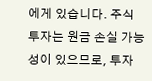에게 있습니다. 주식 투자는 원금 손실 가능성이 있으므로, 투자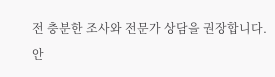전 충분한 조사와 전문가 상담을 권장합니다.
안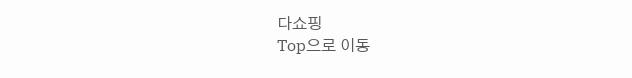다쇼핑
Top으로 이동